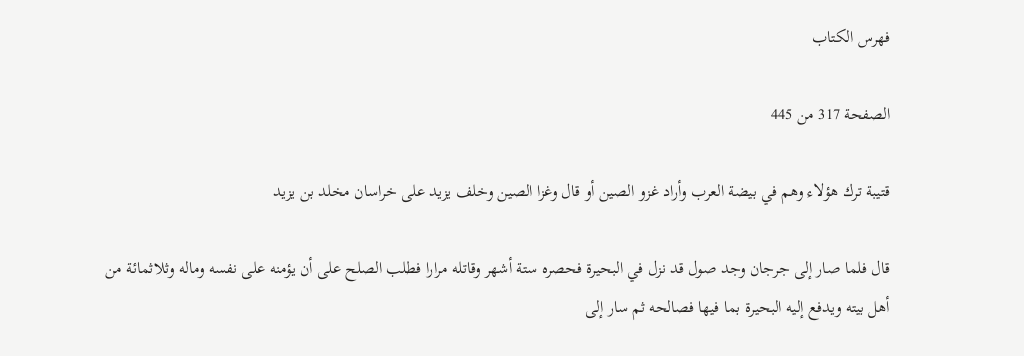فهرس الكتاب

الصفحة 317 من 445

قتيبة ترك هؤلاء وهم في بيضة العرب وأراد غزو الصين أو قال وغزا الصين وخلف يزيد على خراسان مخلد بن يزيد

قال فلما صار إلى جرجان وجد صول قد نزل في البحيرة فحصره ستة أشهر وقاتله مرارا فطلب الصلح على أن يؤمنه على نفسه وماله وثلاثمائة من أهل بيته ويدفع إليه البحيرة بما فيها فصالحه ثم سار إلى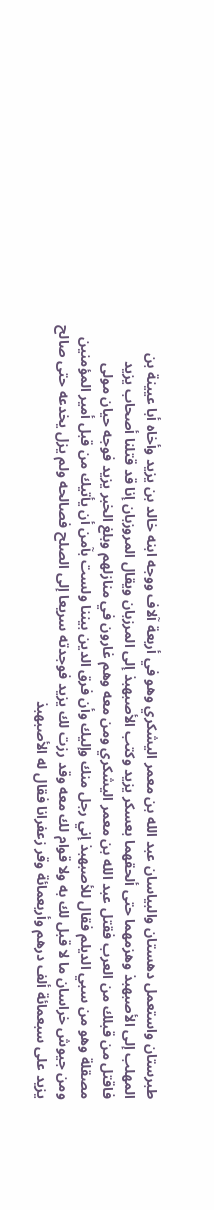طبرستان واستعمل دهستان والبياسان عبد الله بن معمر اليشكري وهو في أربعة آلاف ووجه ابنه خالد بن يزيد وأخاه أبا عيينة بن المهلب إلى الأصبهبذ وهزمهما حتى ألحقهما بعسكر يزيد وكتب الأصبهبذ إلى المرزبان ويقال المروزبان إنا قد قتلنا أصحاب يزيد فاقتل من قبلك من العرب فقتل عبد الله بن معمر اليشكري ومن معه وهم غارون في منازلهم وبلغ الخبر يزيد فوجه حيان مولى مصقلة وهو من سبي الديلم فقال للأصبهبذ إني رجل منك وإليك وأن فرق الدين بيننا ولست بآمن أن يأتيك من قبل أمير المؤمنين ومن جيوش خراسان ما لا قبل لك به ولا قوام لك معه وقد رزت لك يزيد فوجدته سريعا إلى الصلح فصالحه ولم يزل يخدعه حتى صالح يزيد على سبعمائة ألف درهم وأربعمائة وقر زعفرانا فقال له الأصبهبذ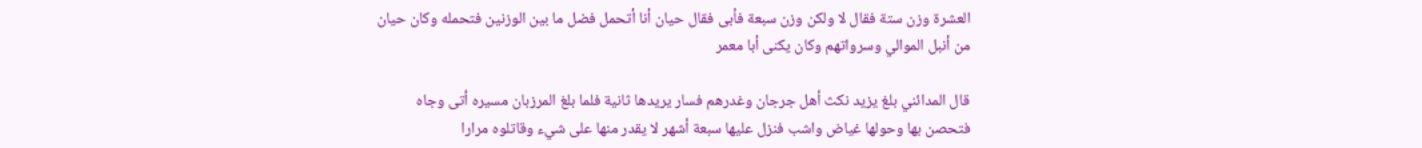العشرة وزن ستة فقال لا ولكن وزن سبعة فأبى فقال حيان أنا أتحمل فضل ما بين الوزنين فتحمله وكان حيان من أنبل الموالي وسرواتهم وكان يكنى أبا معمر

قال المدائني بلغ يزيد نكث أهل جرجان وغدرهم فسار يريدها ثانية فلما بلغ المرزبان مسيره أتى وجاه فتحصن بها وحولها غياض واشب فنزل عليها سبعة أشهر لا يقدر منها على شيء وقاتلوه مرارا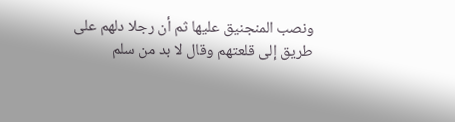ونصب المنجنيق عليها ثم أن رجلا دلهم على طريق إلى قلعتهم وقال لا بد من سلم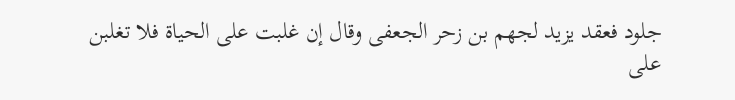جلود فعقد يزيد لجهم بن زحر الجعفى وقال إن غلبت على الحياة فلا تغلبن على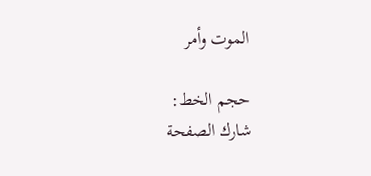الموت وأمر

حجم الخط:
شارك الصفحة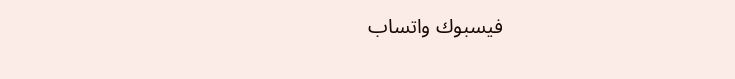فيسبوك واتساب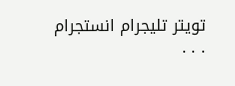تويتر تليجرام انستجرام
. . .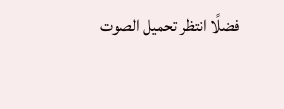فضلًا انتظر تحميل الصوت